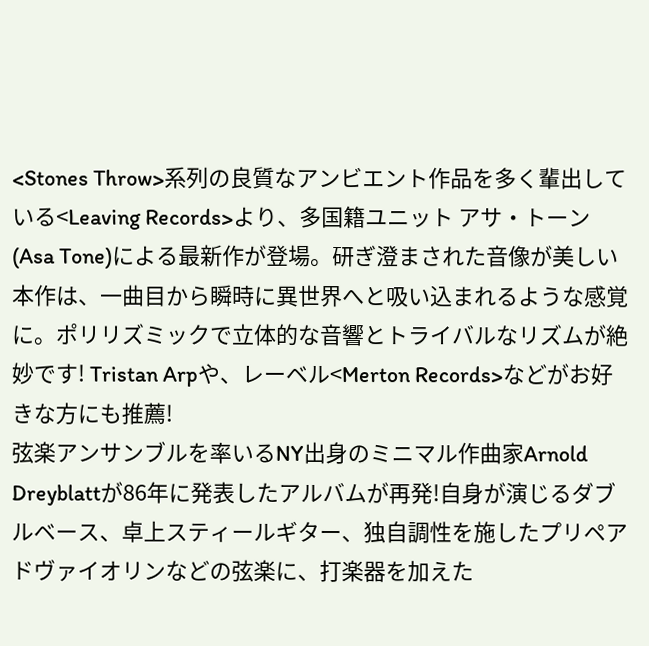<Stones Throw>系列の良質なアンビエント作品を多く輩出している<Leaving Records>より、多国籍ユニット アサ・トーン(Asa Tone)による最新作が登場。研ぎ澄まされた音像が美しい本作は、一曲目から瞬時に異世界へと吸い込まれるような感覚に。ポリリズミックで立体的な音響とトライバルなリズムが絶妙です! Tristan Arpや、レーベル<Merton Records>などがお好きな方にも推薦!
弦楽アンサンブルを率いるNY出身のミニマル作曲家Arnold Dreyblattが86年に発表したアルバムが再発!自身が演じるダブルベース、卓上スティールギター、独自調性を施したプリペアドヴァイオリンなどの弦楽に、打楽器を加えた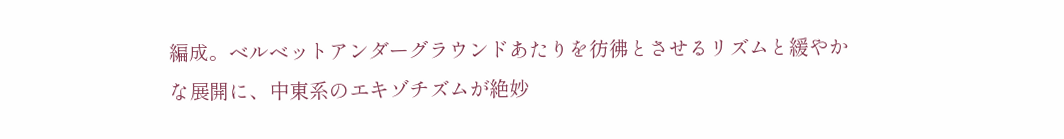編成。ベルベットアンダーグラウンドあたりを彷彿とさせるリズムと緩やかな展開に、中東系のエキゾチズムが絶妙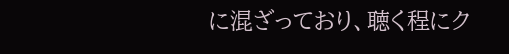に混ざっており、聴く程にク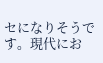セになりそうです。現代にお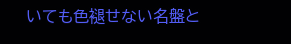いても色褪せない名盤と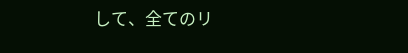して、全てのリ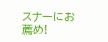スナーにお薦め!